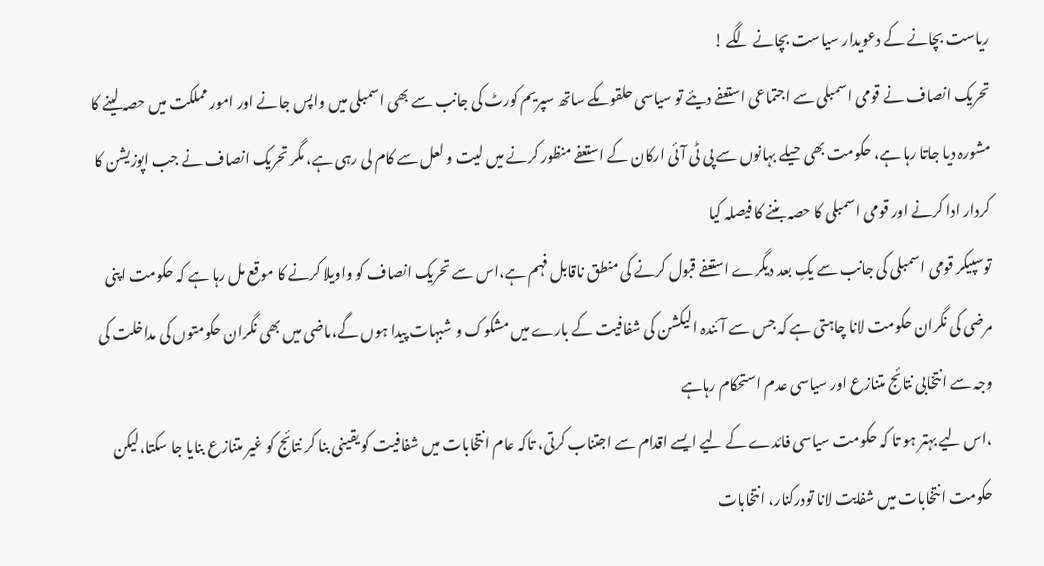ریاست بچانے کے دعویدار سیاست بچانے لگے !
تحریک انصاف نے قومی اسمبلی سے اجتماعی استعفے دیئے تو سیاسی حلقوںکے ساتھ سپریم کورٹ کی جانب سے بھی اسمبلی میں واپس جانے اور امور مملکت میں حصہ لینے کا مشورہ دیا جاتا رہا ہے، حکومت بھی حیلے بہانوں سے پی ٹی آئی ارکان کے استعفے منظور کرنے میں لیت و لعل سے کام لی رہی ہے، مگر تحریک انصاف نے جب اپوزیشن کا کردار ادا کرنے اور قومی اسمبلی کا حصہ بننے کا فیصلہ کیا
توسپیکر قومی اسمبلی کی جانب سے یکِ بعد دیگرے استعفے قبول کرنے کی منطق ناقابل فہم ہے،اس سے تحریک انصاف کو واویلا کرنے کا موقع مل رہا ہے کہ حکومت اپنی مرضی کی نگران حکومت لانا چاہتی ہے کہ جس سے آئندہ الیکشن کی شفافیت کے بارے میں مشکوک و شبہات پیدا ہوں گے،ماضی میں بھی نگران حکومتوں کی مداخلت کی وجہ سے انتخابی نتائج متنازع اور سیاسی عدم استحکام رہاہے
،اس لیے بہتر ہو تا کہ حکومت سیاسی فائدے کے لیے ایسے اقدام سے اجتناب کرتی، تاکہ عام انتخابات میں شفافیت کو یقینی بنا کر نتائج کو غیر متنازع بنایا جا سکتا،لیکن حکومت انتخابات میں شفایت لانا تودرکنار، انتخابات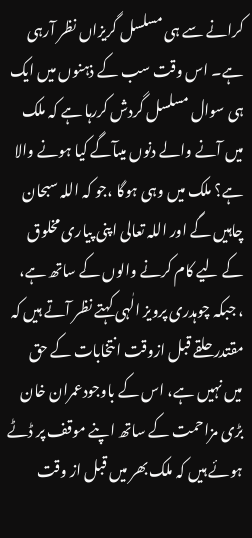کرانے سے ہی مسلسل گریزاں نظر آرہی ہے۔ اس وقت سب کے ذہنوں میں ایک ہی سوال مسلسل گردش کررہا ہے کہ ملک میں آنے والے دنوں میںآگے کیا ہونے والا ہے؟ ملک میں وہی ہوگا ،جو کہ اللہ سبحان چاہیں گے اور اللہ تعالی اپنی پیاری مخلوق کے لیے کام کرنے والوں کے ساتھ ہے،
، جبکہ چوہدری پرویز الٰہی کہتے نظر آتے ہیں کہ مقتدر حلقے قبل ازوقت انتخابات کے حق میں نہیں ہے، اس کے باوجودعمران خان بڑی مزاحمت کے ساتھ اپنے موقف پر ڈٹے ہوئے ہیں کہ ملک بھر میں قبل از وقت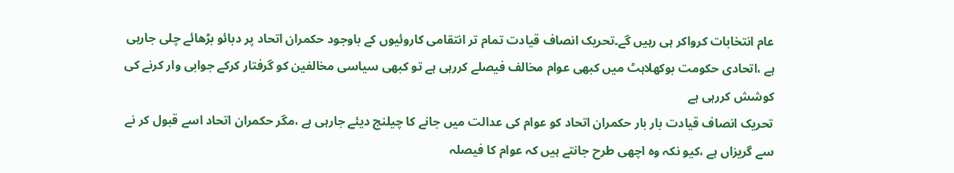عام انتخابات کرواکر ہی رہیں گے۔تحریک انصاف قیادت تمام تر انتقامی کاروئیوں کے باوجود حکمران اتحاد پر دبائو بڑھائے چلی جارہی ہے ،اتحادی حکومت بوکھلاہٹ میں کبھی عوام مخالف فیصلے کررہی ہے تو کبھی سیاسی مخالفین کو گرفتار کرکے جوابی وار کرنے کی کوشش کررہی ہے
تحریک انصاف قیادت بار بار حکمران اتحاد کو عوام کی عدالت میں جانے کا چیلنج دیئے جارہی ہے ،مگر حکمران اتحاد اسے قبول کر نے سے گریزاں ہے ،کیو نکہ وہ اچھی طرح جانتے ہیں کہ عوام کا فیصلہ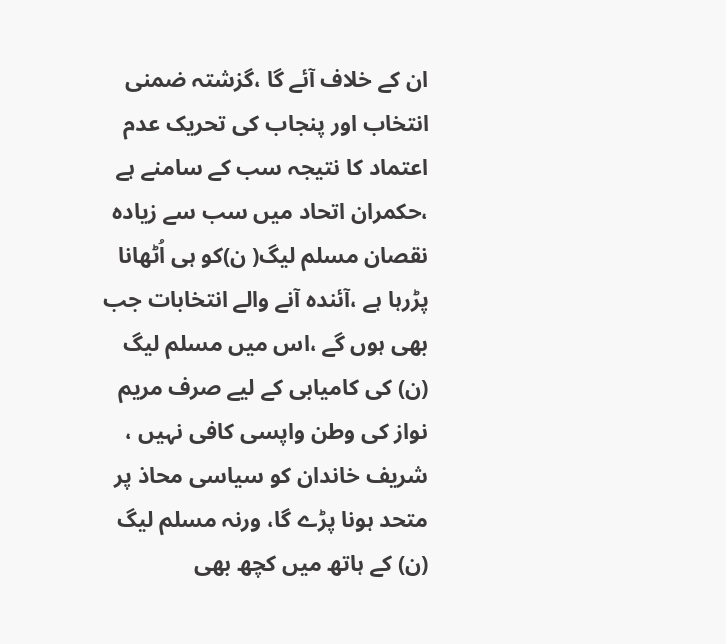ان کے خلاف آئے گا ،گزشتہ ضمنی انتخاب اور پنجاب کی تحریک عدم اعتماد کا نتیجہ سب کے سامنے ہے
،حکمران اتحاد میں سب سے زیادہ نقصان مسلم لیگ( ن)کو ہی اُٹھانا پڑرہا ہے ،آئندہ آنے والے انتخابات جب بھی ہوں گے ،اس میں مسلم لیگ (ن) کی کامیابی کے لیے صرف مریم نواز کی وطن واپسی کافی نہیں ، شریف خاندان کو سیاسی محاذ پر متحد ہونا پڑے گا، ورنہ مسلم لیگ (ن) کے ہاتھ میں کچھ بھی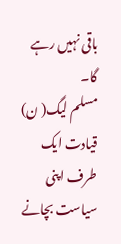باقی نہیں رہے گا۔
مسلم لیگ( ن) قیادت ایک طرف اپنی سیاست بچانے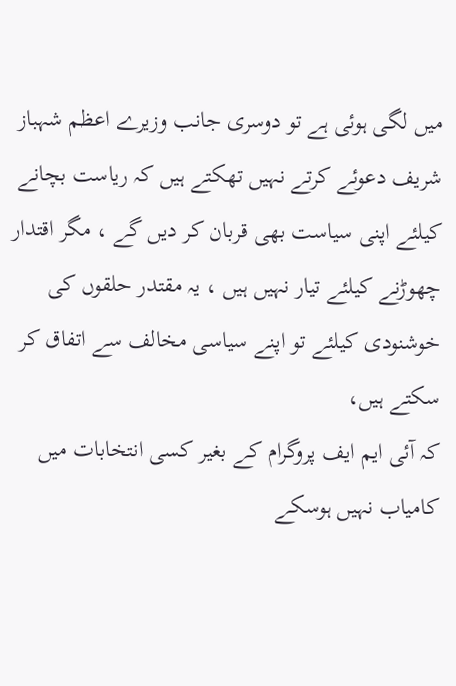میں لگی ہوئی ہے تو دوسری جانب وزیرے اعظم شہباز شریف دعوئے کرتے نہیں تھکتے ہیں کہ ریاست بچانے کیلئے اپنی سیاست بھی قربان کر دیں گے ، مگر اقتدار چھوڑنے کیلئے تیار نہیں ہیں ، یہ مقتدر حلقوں کی خوشنودی کیلئے تو اپنے سیاسی مخالف سے اتفاق کر سکتے ہیں،
کہ آئی ایم ایف پروگرام کے بغیر کسی انتخابات میں کامیاب نہیں ہوسکے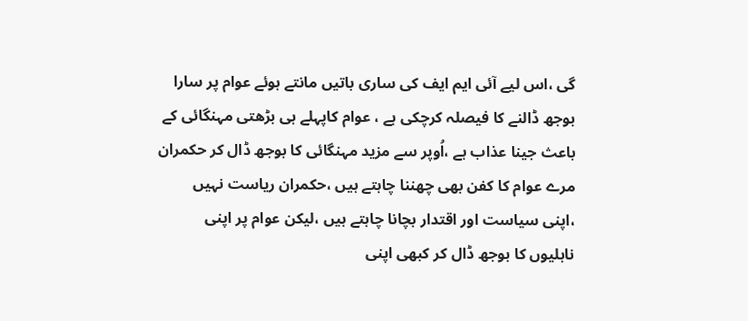گی ،اس لیے آئی ایم ایف کی ساری باتیں مانتے ہوئے عوام پر سارا بوجھ ڈالنے کا فیصلہ کرچکی ہے ، عوام کاپہلے ہی بڑھتی مہنگائی کے باعث جینا عذاب ہے ،اُوپر سے مزید مہنگائی کا بوجھ ڈال کر حکمران مرے عوام کا کفن بھی چھننا چاہتے ہیں ،حکمران ریاست نہیں ،اپنی سیاست اور اقتدار بچانا چاہتے ہیں ،لیکن عوام پر اپنی ناہلیوں کا بوجھ ڈال کر کبھی اپنی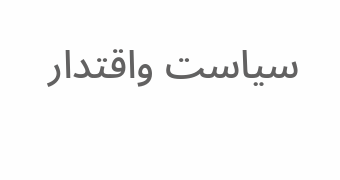سیاست واقتدار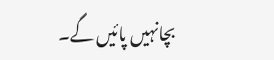بچانہیں پائیں گے۔